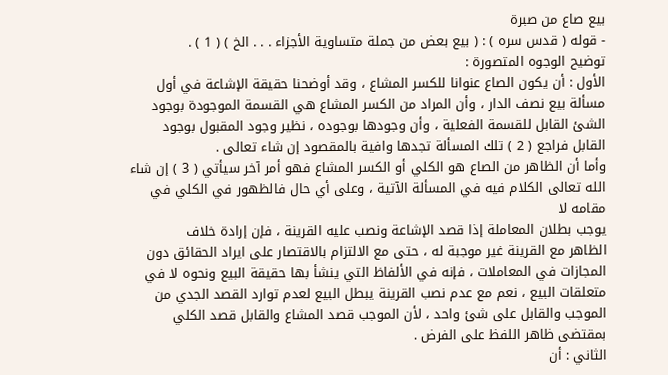بيع صاع من صبرة
- قوله ( قدس سره ) : ( بيع بعض من جملة متساوية الأجزاء . . . الخ ) ( 1 ) .
توضيح الوجوه المتصورة :
الأول : أن يكون الصاع عنوانا للكسر المشاع ، وقد أوضحنا حقيقة الإشاعة في أول
مسألة بيع نصف الدار ، وأن المراد من الكسر المشاع هي القسمة الموجودة بوجود
الشئ القابل للقسمة الفعلية ، وأن وجودها بوجوده ، نظير وجود المقبول بوجود
القابل فراجع ( 2 ) تلك المسألة تجدها وافية بالمقصود إن شاء تعالى .
وأما أن الظاهر من الصاع هو الكلي أو الكسر المشاع فهو أمر آخر سيأتي ( 3 ) إن شاء
الله تعالى الكلام فيه في المسألة الآتية ، وعلى أي حال فالظهور في الكلي في مقامه لا
يوجب بطلان المعاملة إذا قصد الإشاعة ونصب عليه القرينة ، فإن إرادة خلاف
الظاهر مع القرينة غير موجبة له ، حتى مع الالتزام بالاقتصار على ايراد الحقائق دون
المجازات في المعاملات ، فإنه في الألفاظ التي ينشأ بها حقيقة البيع ونحوه لا في
متعلقات البيع ، نعم مع عدم نصب القرينة يبطل البيع لعدم توارد القصد الجدي من
الموجب والقابل على شئ واحد ، لأن الموجب قصد المشاع والقابل قصد الكلي
بمقتضى ظاهر اللفظ على الفرض .
الثاني : أن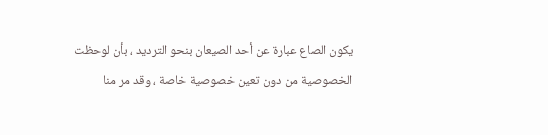يكون الصاع عبارة عن أحد الصيعان بنحو الترديد ، بأن لوحظت
الخصوصية من دون تعين خصوصية خاصة ، وقد مر منا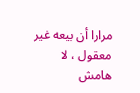مرارا أن بيعه غير معقول ، لا
هامش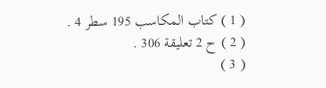( 1 ) كتاب المكاسب 195 سطر 4 .
( 2 ) ح 2 تعليقة 306 .
( 3 )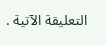التعليقة الآتية .